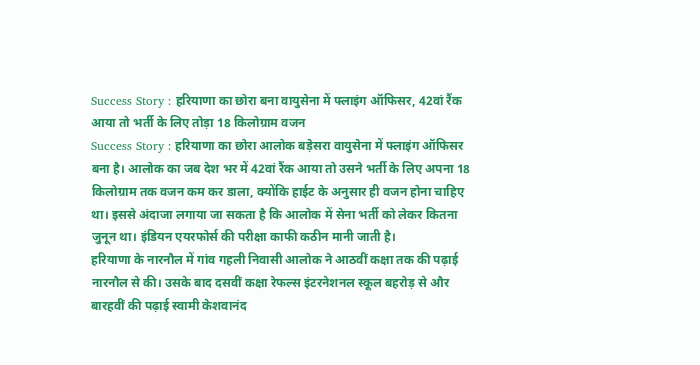Success Story : हरियाणा का छोरा बना वायुसेना में फ्लाइंग ऑफिसर, 42वां रैंक आया तो भर्ती के लिए तोड़ा 18 किलोग्राम वजन
Success Story : हरियाणा का छोरा आलोक बड़ेसरा वायुसेना में फ्लाइंग ऑफिसर बना है। आलोक का जब देश भर में 42वां रैंक आया तो उसने भर्ती के लिए अपना 18 किलोग्राम तक वजन कम कर डाला, क्योंकि हाईट के अनुसार ही वजन होना चाहिए था। इससे अंदाजा लगाया जा सकता है कि आलोक में सेना भर्ती को लेकर कितना जुनून था। इंडियन एयरफोर्स की परीक्षा काफी कठीन मानी जाती है।
हरियाणा के नारनौल में गांव गहली निवासी आलोक ने आठवीं कक्षा तक की पढ़ाई नारनौल से की। उसके बाद दसवीं कक्षा रेफल्स इंटरनेशनल स्कूल बहरोड़ से और बारहवीं की पढ़ाई स्वामी केशवानंद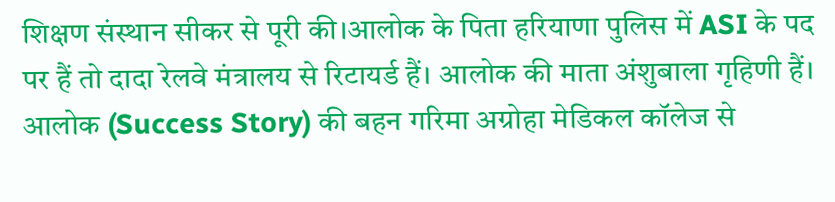शिक्षण संस्थान सीकर से पूरी की।आलोक के पिता हरियाणा पुलिस में ASI के पद पर हैं तो दादा रेलवे मंत्रालय से रिटायर्ड हैं। आलोक की माता अंशुबाला गृहिणी हैं। आलोक (Success Story) की बहन गरिमा अग्रोहा मेडिकल कॉलेज से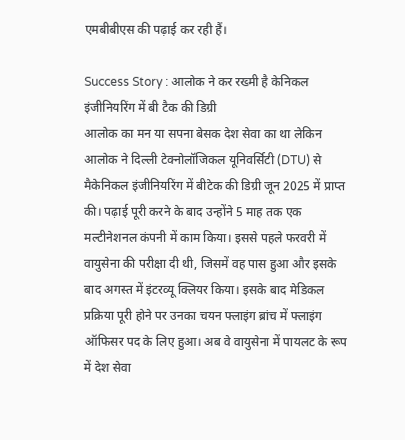एमबीबीएस की पढ़ाई कर रही हैं।

Success Story : आलोक ने कर रख्मी है केनिकल इंजीनियरिंग में बी टैक की डिग्री
आलोक का मन या सपना बेसक देश सेवा का था लेकिन आलोक ने दिल्ली टेक्नोलॉजिकल यूनिवर्सिटी (DTU) से मैकेनिकल इंजीनियरिंग में बीटेक की डिग्री जून 2025 में प्राप्त की। पढ़ाई पूरी करने के बाद उन्होंने 5 माह तक एक मल्टीनेशनल कंपनी में काम किया। इससे पहले फरवरी में वायुसेना की परीक्षा दी थी, जिसमें वह पास हुआ और इसके बाद अगस्त में इंटरव्यू क्लियर किया। इसके बाद मेडिकल प्रक्रिया पूरी होने पर उनका चयन फ्लाइंग ब्रांच में फ्लाइंग ऑफिसर पद के लिए हुआ। अब वे वायुसेना में पायलट के रूप में देश सेवा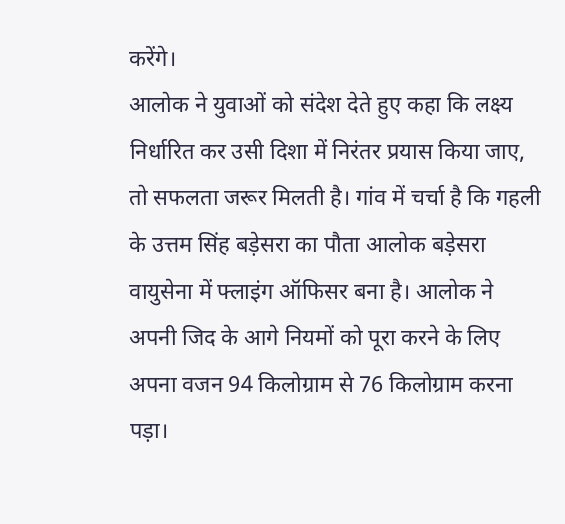करेंगे।
आलोक ने युवाओं को संदेश देते हुए कहा कि लक्ष्य निर्धारित कर उसी दिशा में निरंतर प्रयास किया जाए, तो सफलता जरूर मिलती है। गांव में चर्चा है कि गहली के उत्तम सिंह बड़ेसरा का पौता आलोक बड़ेसरा वायुसेना में फ्लाइंग ऑफिसर बना है। आलोक ने अपनी जिद के आगे नियमों को पूरा करने के लिए अपना वजन 94 किलोग्राम से 76 किलोग्राम करना पड़ा।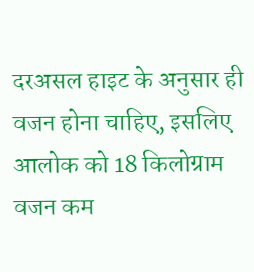दरअसल हाइट के अनुसार ही वजन होना चाहिए, इसलिए आलोक को 18 किलोग्राम वजन कम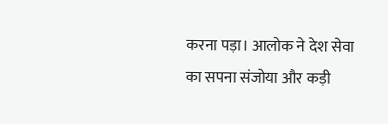करना पड़ा। आलोक ने देश सेवा का सपना संजोया और कड़ी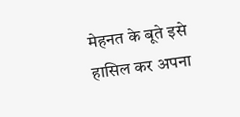मेहनत के बूते इसे हासिल कर अपना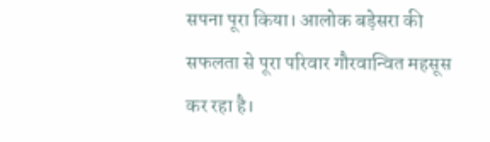सपना पूरा किया। आलोक बड़ेसरा की सफलता से पूरा परिवार गौरवान्वित महसूस कर रहा है।